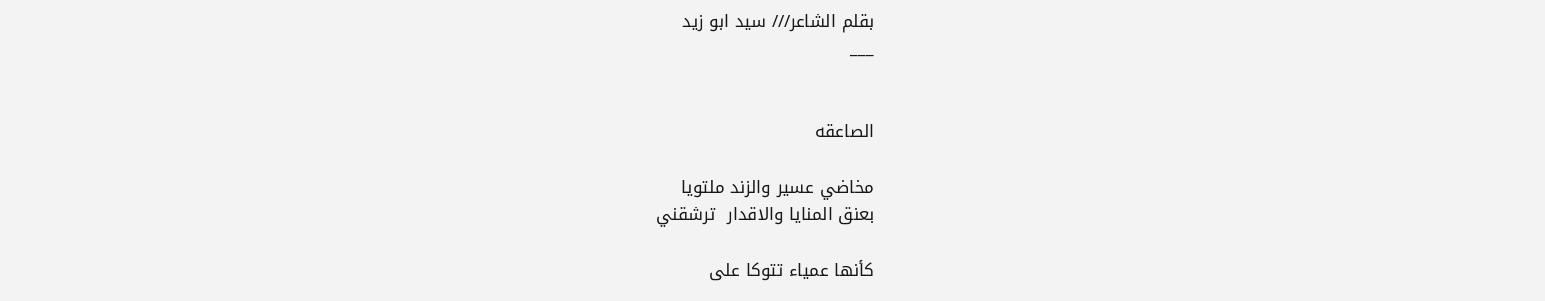بقلم الشاعر/// سيد ابو زيد
___


الصاعقه

مخاضي عسير والزند ملتويا
بعنق المنايا والاقدار  ترشقني

كأنها عمياء تتوكا على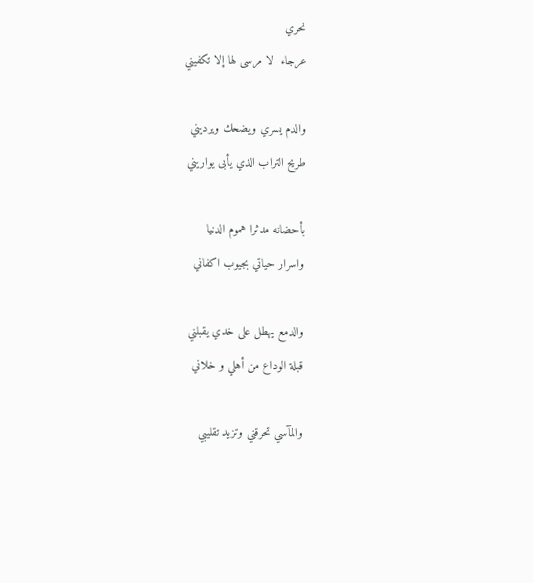نحري
عرجاء  لا مرسى لها إلا تكفيني

والدم يسري ويضحك ويرديني
طريح التراب الذي يأبى يواريني

بأحضانه مدثرا هموم الدنيا
واسرار حياتي بجيوب اكفاني

والدمع يهطل على خدي يقبلني
قبلة الوداع من أهلي و خلاني

والمآسي تحرقني وتزيد تقليبي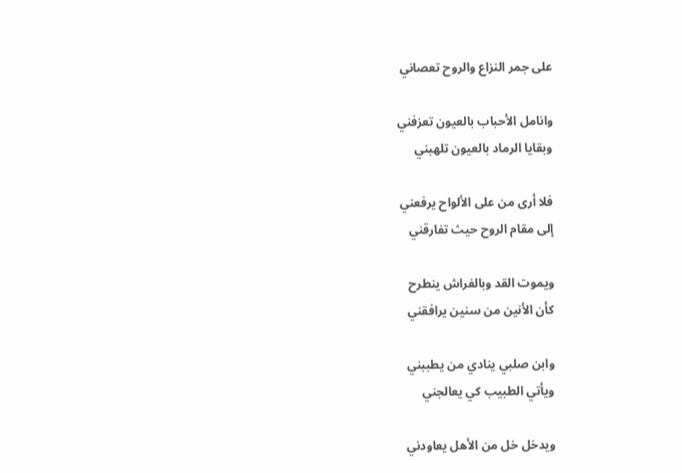على جمر النزاع والروح تعصاني

وانامل الأحباب بالعيون تعزفني
وبقايا الرماد بالعيون تلهبني

فلا أرى من على الألواح يرفعني
إلى مقام الروح حيث تفارقني

ويموت القد وبالفراش ينطرح
كأن الأنين من سنين يرافقني

وابن صلبي ينادي من يطببني
ويأتي الطبيب كي يعالجني

ويدخل خل من الأهل يعاودني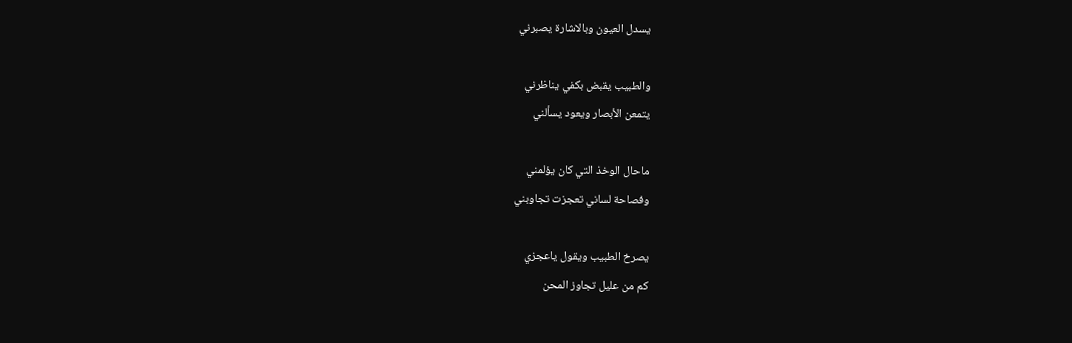يسدل العيون وبالاشارة يصبرني

والطبيب يقبض بكفي يناظرني
يتمعن الأبصار ويعود يسألني

ماحال الوخذ التي كان يؤلمني
وفصاحة لساني تعجزت تجاوبني

يصرخ الطبيب ويقول ياعجزي
كم من عليل تجاوز المحن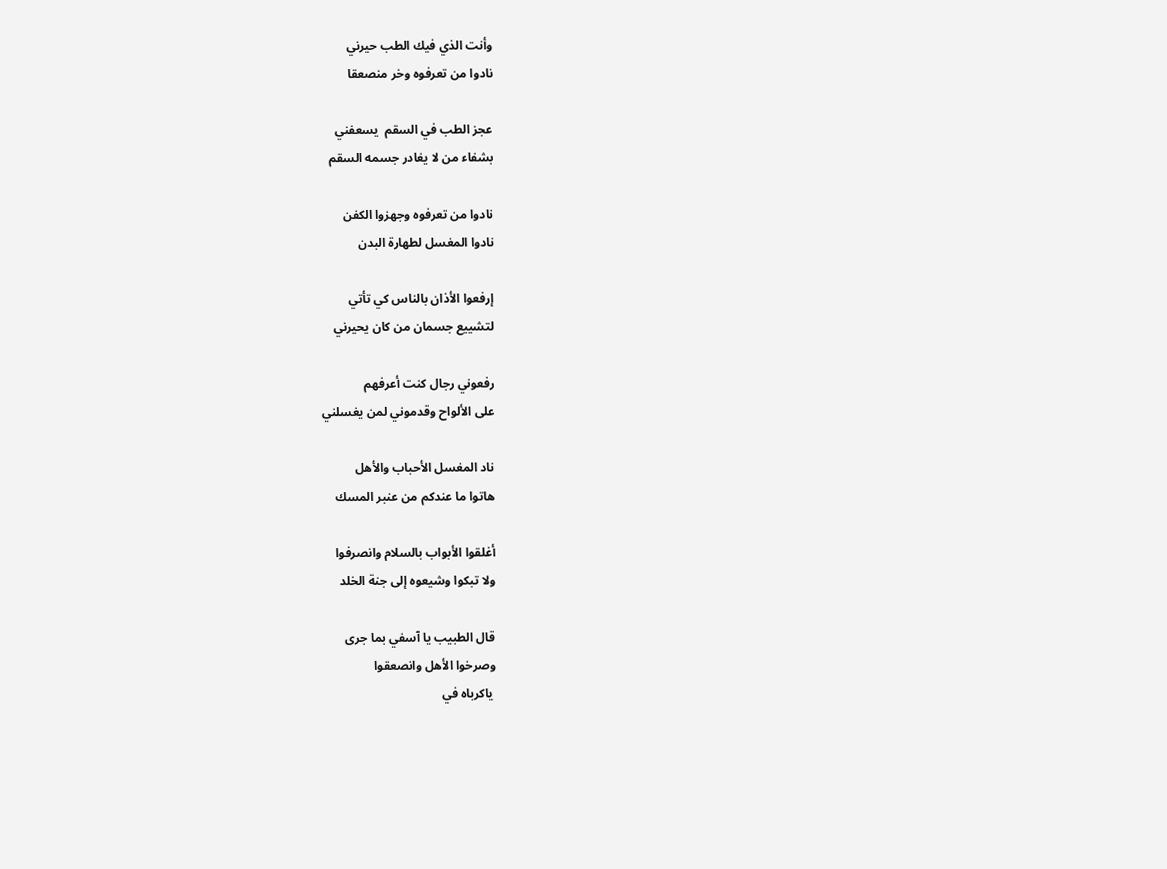وأنت الذي فيك الطب حيرني
نادوا من تعرفوه وخر منصعقا

عجز الطب في السقم  يسعفني
بشفاء من لا يغادر جسمه السقم

نادوا من تعرفوه وجهزوا الكفن
نادوا المغسل لطهارة البدن

إرفعوا الأذان بالناس كي تأتي
لتشييع جسمان من كان يحيرني

رفعوني رجال كنت أعرفهم
على الألواح وقدموني لمن يغسلني

ناد المغسل الأحباب والأهل
هاتوا ما عندكم من عنبر المسك

أغلقوا الأبواب بالسلام وانصرفوا
ولا تبكوا وشيعوه إلى جنة الخلد

قال الطبيب يا آسفي بما جرى
وصرخوا الأهل وانصعقوا
 ياكرباه في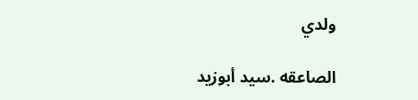ولدي

الصاعقه .سيد أبوزيد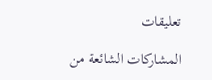تعليقات

المشاركات الشائعة من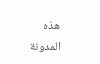هذه المدونة